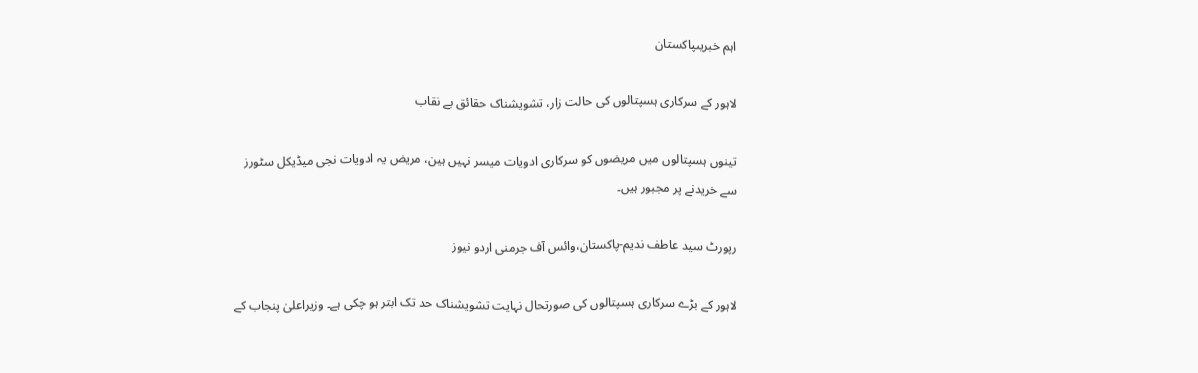اہم خبریںپاکستان

لاہور کے سرکاری ہسپتالوں کی حالت زار، تشویشناک حقائق بے نقاب

تینوں ہسپتالوں میں مریضوں کو سرکاری ادویات میسر نہیں ہین، مریض یہ ادویات نجی میڈیکل سٹورز سے خریدنے پر مجبور ہیں۔

رپورٹ سید عاطف ندیم-پاکستان،وائس آف جرمنی اردو نیوز

لاہور کے بڑے سرکاری ہسپتالوں کی صورتحال نہایت تشویشناک حد تک ابتر ہو چکی ہے۔ وزیراعلیٰ پنجاب کے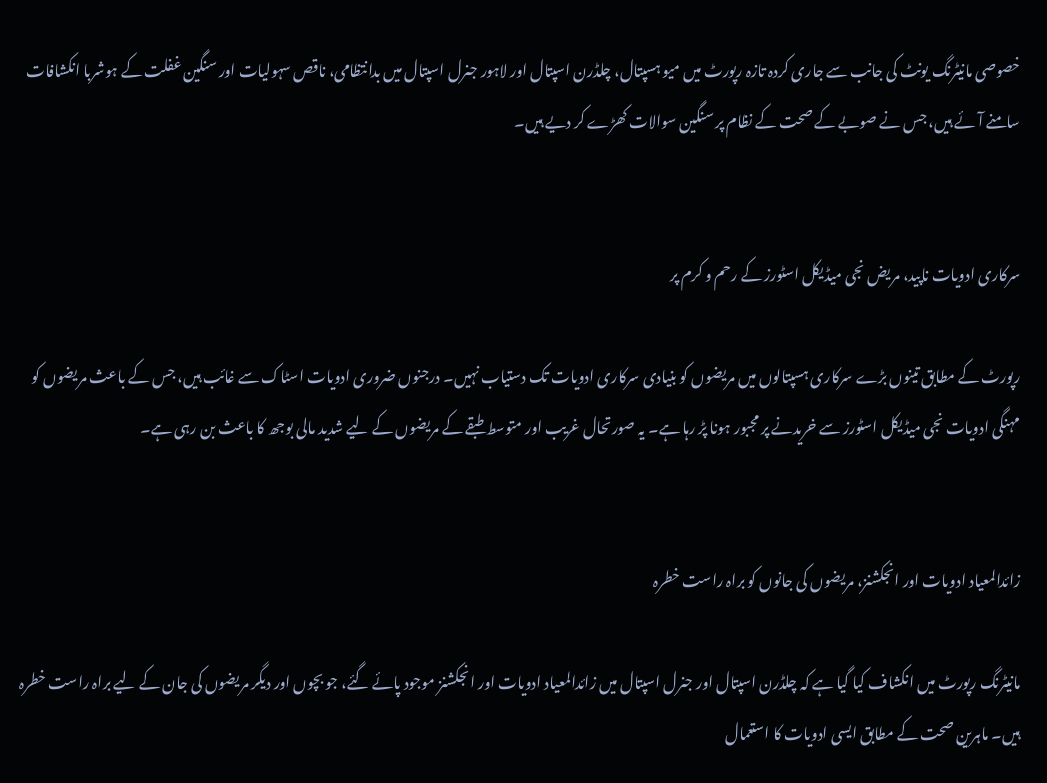خصوصی مانیٹرنگ یونٹ کی جانب سے جاری کردہ تازہ رپورٹ میں میو ہسپتال، چلڈرن اسپتال اور لاہور جنرل اسپتال میں بدانتظامی، ناقص سہولیات اور سنگین غفلت کے ہوشربا انکشافات سامنے آئے ہیں، جس نے صوبے کے صحت کے نظام پر سنگین سوالات کھڑے کر دیے ہیں۔


سرکاری ادویات ناپید، مریض نجی میڈیکل اسٹورز کے رحم و کرم پر

رپورٹ کے مطابق تینوں بڑے سرکاری ہسپتالوں میں مریضوں کو بنیادی سرکاری ادویات تک دستیاب نہیں۔ درجنوں ضروری ادویات اسٹاک سے غائب ہیں، جس کے باعث مریضوں کو مہنگی ادویات نجی میڈیکل اسٹورز سے خریدنے پر مجبور ہونا پڑ رہا ہے۔ یہ صورتحال غریب اور متوسط طبقے کے مریضوں کے لیے شدید مالی بوجھ کا باعث بن رہی ہے۔


زائدالمعیاد ادویات اور انجکشنز، مریضوں کی جانوں کو براہ راست خطرہ

مانیٹرنگ رپورٹ میں انکشاف کیا گیا ہے کہ چلڈرن اسپتال اور جنرل اسپتال میں زائدالمعیاد ادویات اور انجکشنز موجود پائے گئے، جو بچوں اور دیگر مریضوں کی جان کے لیے براہ راست خطرہ ہیں۔ ماہرین صحت کے مطابق ایسی ادویات کا استعمال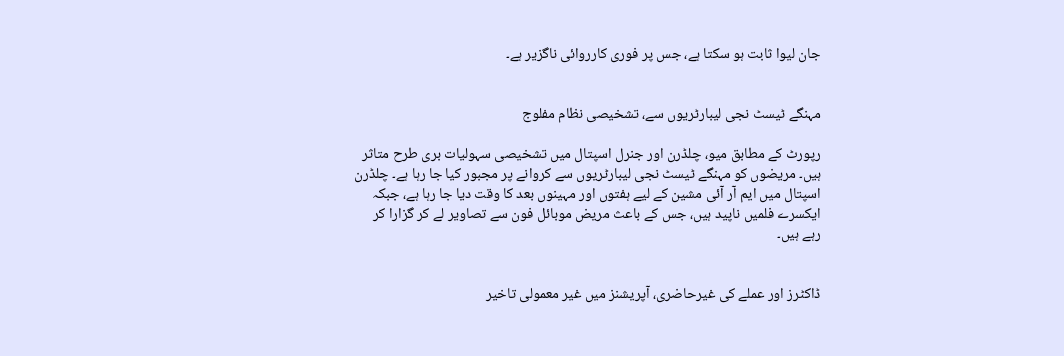جان لیوا ثابت ہو سکتا ہے، جس پر فوری کارروائی ناگزیر ہے۔


مہنگے ٹیسٹ نجی لیبارٹریوں سے، تشخیصی نظام مفلوج

رپورٹ کے مطابق میو، چلڈرن اور جنرل اسپتال میں تشخیصی سہولیات بری طرح متاثر ہیں۔ مریضوں کو مہنگے ٹیسٹ نجی لیبارٹریوں سے کروانے پر مجبور کیا جا رہا ہے۔ چلڈرن اسپتال میں ایم آر آئی مشین کے لیے ہفتوں اور مہینوں بعد کا وقت دیا جا رہا ہے، جبکہ ایکسرے فلمیں ناپید ہیں، جس کے باعث مریض موبائل فون سے تصاویر لے کر گزارا کر رہے ہیں۔


ڈاکٹرز اور عملے کی غیرحاضری، آپریشنز میں غیر معمولی تاخیر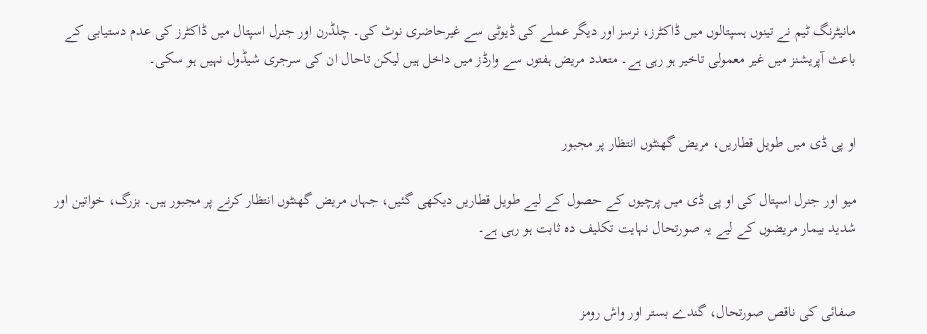مانیٹرنگ ٹیم نے تینوں ہسپتالوں میں ڈاکٹرز، نرسز اور دیگر عملے کی ڈیوٹی سے غیرحاضری نوٹ کی۔ چلڈرن اور جنرل اسپتال میں ڈاکٹرز کی عدم دستیابی کے باعث آپریشنز میں غیر معمولی تاخیر ہو رہی ہے۔ متعدد مریض ہفتوں سے وارڈز میں داخل ہیں لیکن تاحال ان کی سرجری شیڈول نہیں ہو سکی۔


او پی ڈی میں طویل قطاریں، مریض گھنٹوں انتظار پر مجبور

میو اور جنرل اسپتال کی او پی ڈی میں پرچیوں کے حصول کے لیے طویل قطاریں دیکھی گئیں، جہاں مریض گھنٹوں انتظار کرنے پر مجبور ہیں۔ بزرگ، خواتین اور شدید بیمار مریضوں کے لیے یہ صورتحال نہایت تکلیف دہ ثابت ہو رہی ہے۔


صفائی کی ناقص صورتحال، گندے بستر اور واش رومز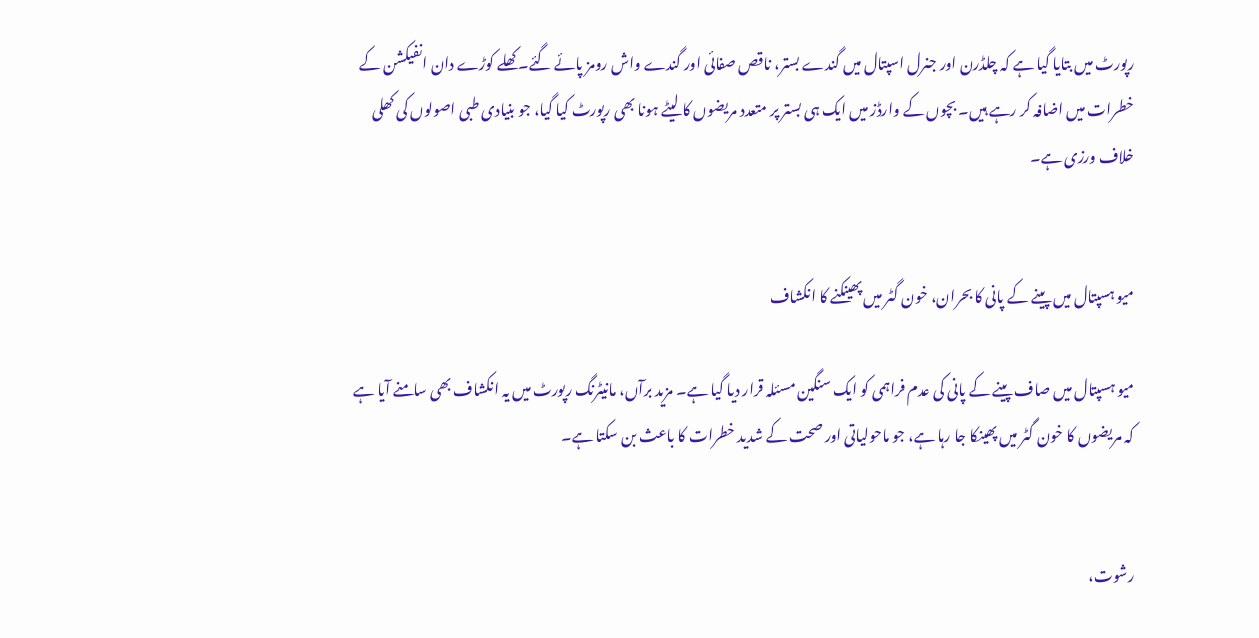رپورٹ میں بتایا گیا ہے کہ چلڈرن اور جنرل اسپتال میں گندے بستر، ناقص صفائی اور گندے واش رومز پائے گئے۔ کھلے کوڑے دان انفیکشن کے خطرات میں اضافہ کر رہے ہیں۔ بچوں کے وارڈز میں ایک ہی بستر پر متعدد مریضوں کا لیٹے ہونا بھی رپورٹ کیا گیا، جو بنیادی طبی اصولوں کی کھلی خلاف ورزی ہے۔


میو ہسپتال میں پینے کے پانی کا بحران، خون گٹر میں پھینکنے کا انکشاف

میو ہسپتال میں صاف پینے کے پانی کی عدم فراہمی کو ایک سنگین مسئلہ قرار دیا گیا ہے۔ مزید برآں، مانیٹرنگ رپورٹ میں یہ انکشاف بھی سامنے آیا ہے کہ مریضوں کا خون گٹر میں پھینکا جا رہا ہے، جو ماحولیاتی اور صحت کے شدید خطرات کا باعث بن سکتا ہے۔


رشوت،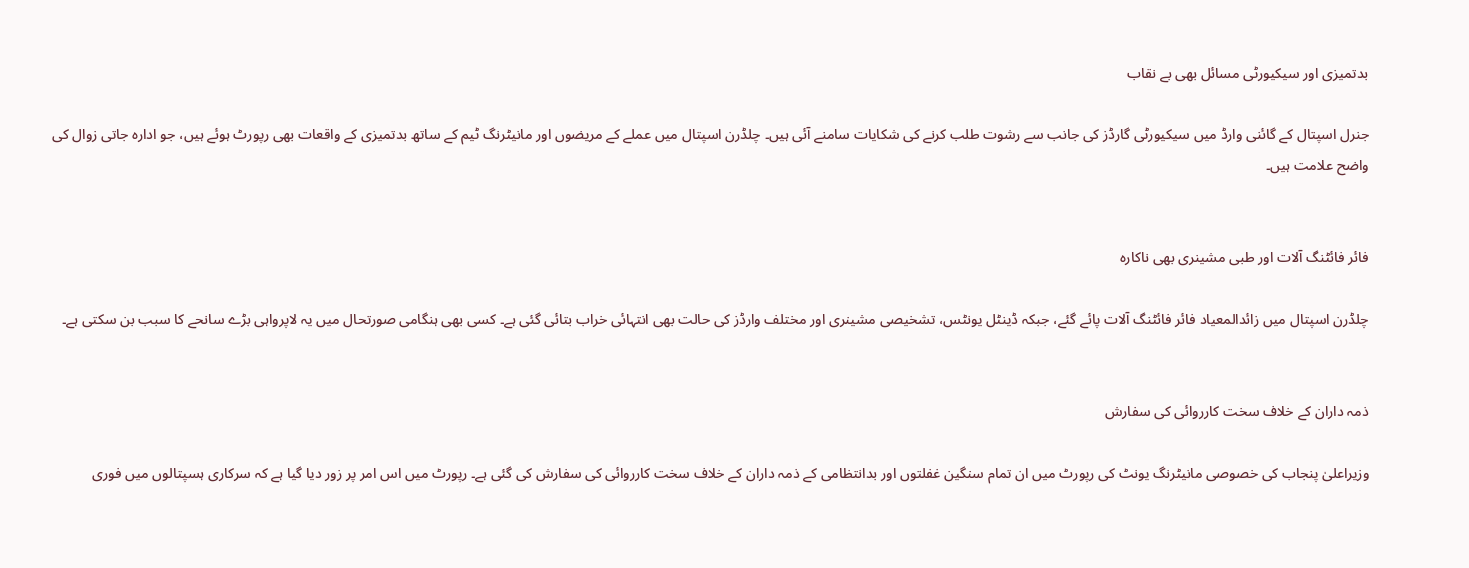بدتمیزی اور سیکیورٹی مسائل بھی بے نقاب

جنرل اسپتال کے گائنی وارڈ میں سیکیورٹی گارڈز کی جانب سے رشوت طلب کرنے کی شکایات سامنے آئی ہیں۔ چلڈرن اسپتال میں عملے کے مریضوں اور مانیٹرنگ ٹیم کے ساتھ بدتمیزی کے واقعات بھی رپورٹ ہوئے ہیں، جو ادارہ جاتی زوال کی واضح علامت ہیں۔


فائر فائٹنگ آلات اور طبی مشینری بھی ناکارہ

چلڈرن اسپتال میں زائدالمعیاد فائر فائٹنگ آلات پائے گئے، جبکہ ڈینٹل یونٹس، تشخیصی مشینری اور مختلف وارڈز کی حالت بھی انتہائی خراب بتائی گئی ہے۔ کسی بھی ہنگامی صورتحال میں یہ لاپرواہی بڑے سانحے کا سبب بن سکتی ہے۔


ذمہ داران کے خلاف سخت کارروائی کی سفارش

وزیراعلیٰ پنجاب کی خصوصی مانیٹرنگ یونٹ کی رپورٹ میں ان تمام سنگین غفلتوں اور بدانتظامی کے ذمہ داران کے خلاف سخت کارروائی کی سفارش کی گئی ہے۔ رپورٹ میں اس امر پر زور دیا گیا ہے کہ سرکاری ہسپتالوں میں فوری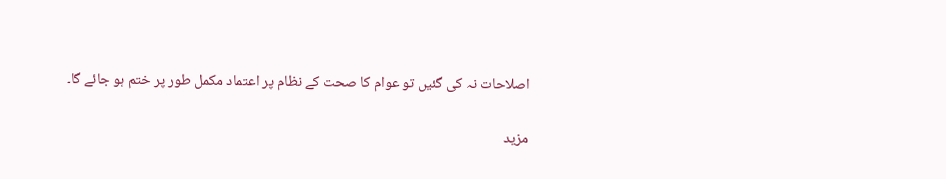اصلاحات نہ کی گئیں تو عوام کا صحت کے نظام پر اعتماد مکمل طور پر ختم ہو جائے گا۔

مزید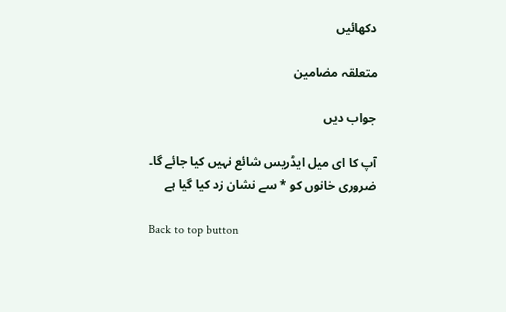دکھائیں

متعلقہ مضامین

جواب دیں

آپ کا ای میل ایڈریس شائع نہیں کیا جائے گا۔ ضروری خانوں کو * سے نشان زد کیا گیا ہے

Back to top button